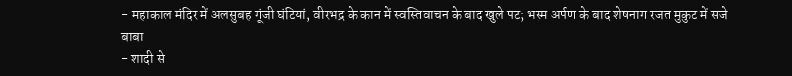- महाकाल मंदिर में अलसुबह गूंजी घंटियां, वीरभद्र के कान में स्वस्तिवाचन के बाद खुले पट; भस्म अर्पण के बाद शेषनाग रजत मुकुट में सजे बाबा
- शादी से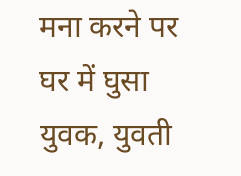मना करने पर घर में घुसा युवक, युवती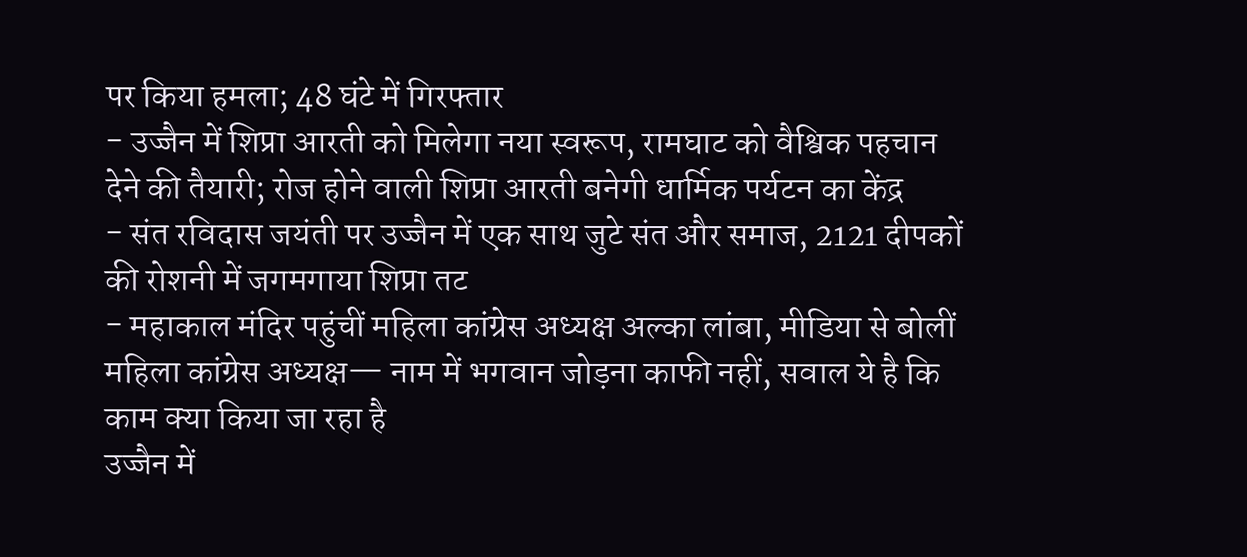पर किया हमला; 48 घंटे में गिरफ्तार
- उज्जैन में शिप्रा आरती को मिलेगा नया स्वरूप, रामघाट को वैश्विक पहचान देने की तैयारी; रोज होने वाली शिप्रा आरती बनेगी धार्मिक पर्यटन का केंद्र
- संत रविदास जयंती पर उज्जैन में एक साथ जुटे संत और समाज, 2121 दीपकों की रोशनी में जगमगाया शिप्रा तट
- महाकाल मंदिर पहुंचीं महिला कांग्रेस अध्यक्ष अल्का लांबा, मीडिया से बोलीं महिला कांग्रेस अध्यक्ष— नाम में भगवान जोड़ना काफी नहीं, सवाल ये है कि काम क्या किया जा रहा है
उज्जैन में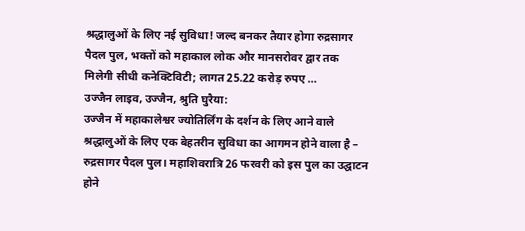श्रद्धालुओं के लिए नई सुविधा! जल्द बनकर तैयार होगा रुद्रसागर पैदल पुल, भक्तों को महाकाल लोक और मानसरोवर द्वार तक मिलेगी सीधी कनेक्टिविटी; लागत 25.22 करोड़ रुपए …
उज्जैन लाइव, उज्जैन, श्रुति घुरैया:
उज्जैन में महाकालेश्वर ज्योतिर्लिंग के दर्शन के लिए आने वाले श्रद्धालुओं के लिए एक बेहतरीन सुविधा का आगमन होने वाला है – रुद्रसागर पैदल पुल। महाशिवरात्रि 26 फरवरी को इस पुल का उद्घाटन होने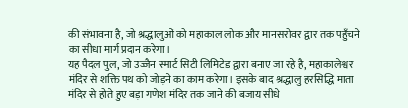की संभावना है, जो श्रद्धालुओं को महाकाल लोक और मानसरोवर द्वार तक पहुँचने का सीधा मार्ग प्रदान करेगा।
यह पैदल पुल, जो उज्जैन स्मार्ट सिटी लिमिटेड द्वारा बनाए जा रहे है, महाकालेश्वर मंदिर से शक्ति पथ को जोड़ने का काम करेगा। इसके बाद श्रद्धालु हरसिद्धि माता मंदिर से होते हुए बड़ा गणेश मंदिर तक जाने की बजाय सीधे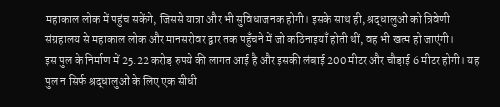महाकाल लोक में पहुंच सकेंगे, जिससे यात्रा और भी सुविधाजनक होगी। इसके साथ ही, श्रद्धालुओं को त्रिवेणी संग्रहालय से महाकाल लोक और मानसरोवर द्वार तक पहुँचने में जो कठिनाइयाँ होती थीं, वह भी खत्म हो जाएंगी।
इस पुल के निर्माण में 25.22 करोड़ रुपये की लागत आई है और इसकी लंबाई 200 मीटर और चौड़ाई 6 मीटर होगी। यह पुल न सिर्फ श्रद्धालुओं के लिए एक सीधी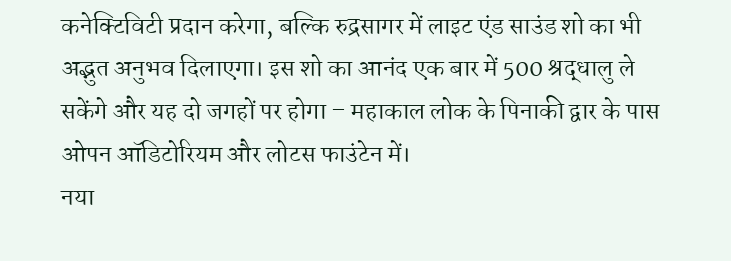कनेक्टिविटी प्रदान करेगा, बल्कि रुद्रसागर में लाइट एंड साउंड शो का भी अद्भुत अनुभव दिलाएगा। इस शो का आनंद एक बार में 500 श्रद्धालु ले सकेंगे और यह दो जगहों पर होगा – महाकाल लोक के पिनाकी द्वार के पास ओपन ऑडिटोरियम और लोटस फाउंटेन में।
नया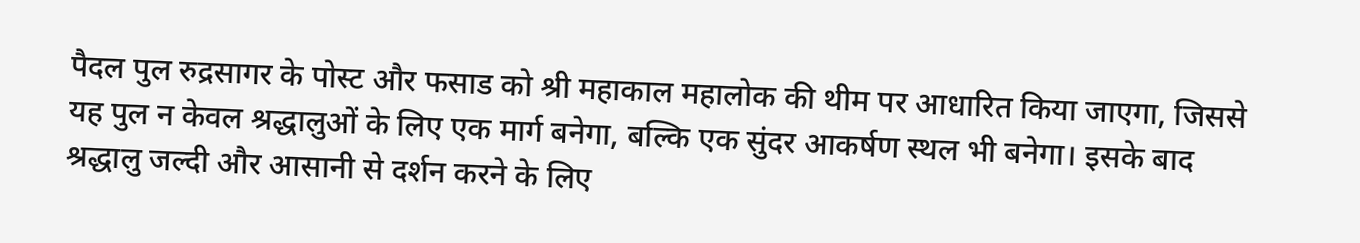पैदल पुल रुद्रसागर के पोस्ट और फसाड को श्री महाकाल महालोक की थीम पर आधारित किया जाएगा, जिससे यह पुल न केवल श्रद्धालुओं के लिए एक मार्ग बनेगा, बल्कि एक सुंदर आकर्षण स्थल भी बनेगा। इसके बाद श्रद्धालु जल्दी और आसानी से दर्शन करने के लिए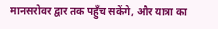मानसरोवर द्वार तक पहुँच सकेंगे, और यात्रा का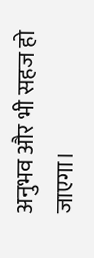अनुभव और भी सहज हो जाएगा।